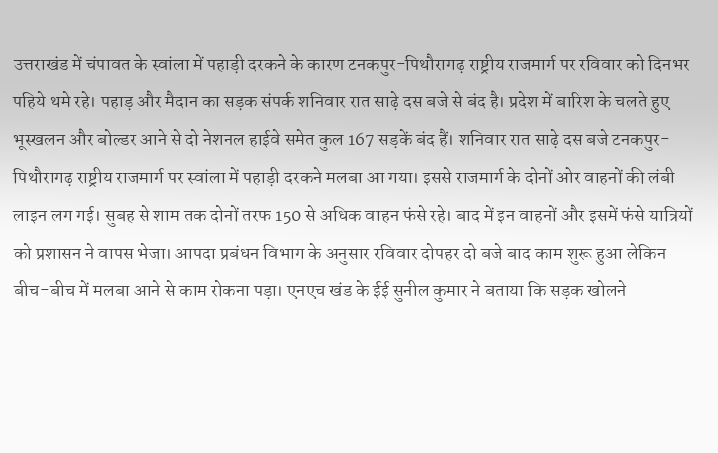उत्तराखंड में चंपावत के स्वांला में पहाड़ी दरकने के कारण टनकपुर-पिथौरागढ़ राष्ट्रीय राजमार्ग पर रविवार को दिनभर पहिये थमे रहे। पहाड़ और मैदान का सड़क संपर्क शनिवार रात साढ़े दस बजे से बंद है। प्रदेश में बारिश के चलते हुए भूस्खलन और बोल्डर आने से दो नेशनल हाईवे समेत कुल 167 सड़कें बंद हैं। शनिवार रात साढ़े दस बजे टनकपुर-पिथौरागढ़ राष्ट्रीय राजमार्ग पर स्वांला में पहाड़ी दरकने मलबा आ गया। इससे राजमार्ग के दोनों ओर वाहनों की लंबी लाइन लग गई। सुबह से शाम तक दोनों तरफ 150 से अधिक वाहन फंसे रहे। बाद में इन वाहनों और इसमें फंसे यात्रियों को प्रशासन ने वापस भेजा। आपदा प्रबंधन विभाग के अनुसार रविवार दोपहर दो बजे बाद काम शुरू हुआ लेकिन बीच-बीच में मलबा आने से काम रोकना पड़ा। एनएच खंड के ईई सुनील कुमार ने बताया कि सड़क खोलने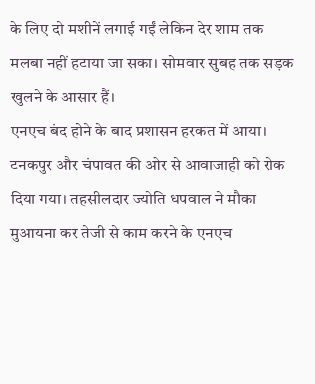के लिए दो मशीनें लगाई गईं लेकिन देर शाम तक मलबा नहीं हटाया जा सका। सोमवार सुबह तक सड़क खुलने के आसार हैं।
एनएच बंद होने के बाद प्रशासन हरकत में आया। टनकपुर और चंपावत की ओर से आवाजाही को रोक दिया गया। तहसीलदार ज्योति धपवाल ने मौका मुआयना कर तेजी से काम करने के एनएच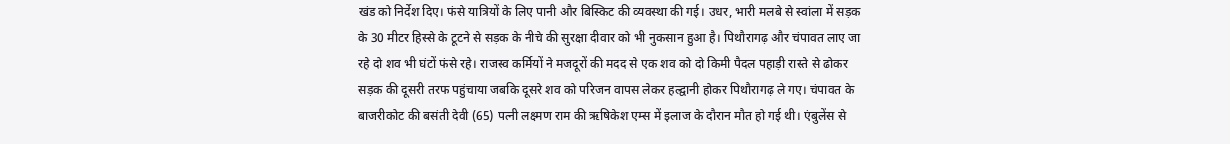खंड को निर्देश दिए। फंसे यात्रियों के लिए पानी और बिस्किट की व्यवस्था की गई। उधर, भारी मलबे से स्वांला में सड़क के 30 मीटर हिस्से के टूटने से सड़क के नीचे की सुरक्षा दीवार को भी नुकसान हुआ है। पिथौरागढ़ और चंपावत लाए जा रहे दो शव भी घंटों फंसे रहे। राजस्व कर्मियों ने मजदूरों की मदद से एक शव को दो किमी पैदल पहाड़ी रास्ते से ढोकर सड़क की दूसरी तरफ पहुंचाया जबकि दूसरे शव को परिजन वापस लेकर हल्द्वानी होकर पिथौरागढ़ ले गए। चंपावत के बाजरीकोट की बसंती देवी (65) पत्नी लक्ष्मण राम की ऋषिकेश एम्स में इलाज के दौरान मौत हो गई थी। एंबुलेंस से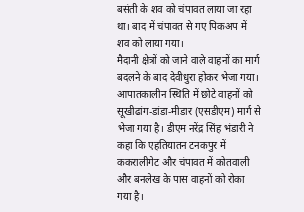बसंती के शव को चंपावत लाया जा रहा था। बाद में चंपावत से गए पिकअप में शव को लाया गया।
मैदानी क्षेत्रों को जाने वाले वाहनों का मार्ग बदलने के बाद देवीधुरा होकर भेजा गया। आपातकालीन स्थिति में छोटे वाहनों को सूखीढांग-डांडा-मीडार (एसडीएम) मार्ग से भेजा गया है। डीएम नरेंद्र सिंह भंडारी ने कहा कि एहतियातन टनकपुर में ककरालीगेट और चंपावत में कोतवाली और बनलेख के पास वाहनों को रोका गया है।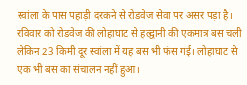स्वांला के पास पहाड़ी दरकने से रोडवेज सेवा पर असर पड़ा है। रविवार को रोडवेज की लोहाघाट से हल्द्वानी की एकमात्र बस चली लेकिन 23 किमी दूर स्वांला में यह बस भी फंस गई। लोहाघाट से एक भी बस का संचालन नहीं हुआ।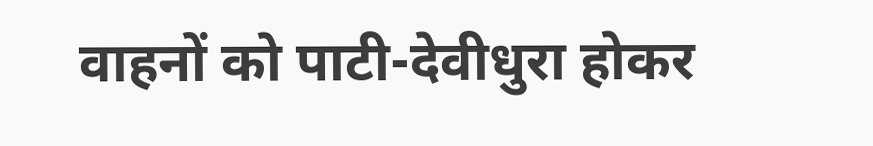वाहनों को पाटी-देवीधुरा होकर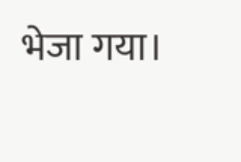भेजा गया।